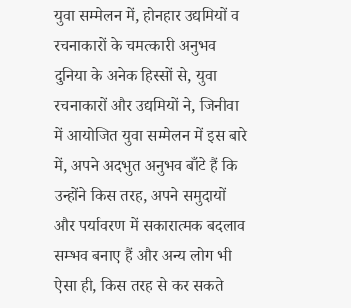युवा सम्मेलन में, होनहार उद्यमियों व रचनाकारों के चमत्कारी अनुभव
दुनिया के अनेक हिस्सों से, युवा रचनाकारों और उद्यमियों ने, जिनीवा में आयोजित युवा सम्मेलन में इस बारे में, अपने अदभुत अनुभव बाँटे हैं कि उन्होंने किस तरह, अपने समुदायों और पर्यावरण में सकारात्मक बदलाव सम्भव बनाए हैं और अन्य लोग भी ऐसा ही, किस तरह से कर सकते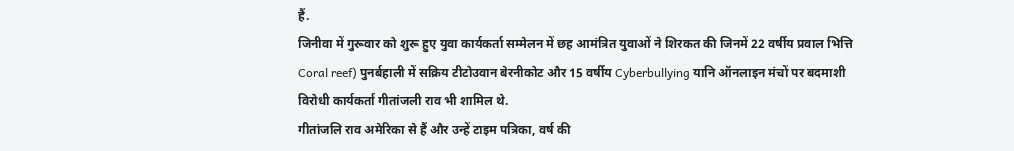हैं.
जिनीवा में गुरूवार को शुरू हुए युवा कार्यकर्ता सम्मेलन में छह आमंत्रित युवाओं ने शिरकत की जिनमें 22 वर्षीय प्रवाल भित्ति Coral reef) पुनर्बहाली में सक्रिय टीटोउवान बेरनीकोट और 15 वर्षीय Cyberbullying यानि ऑनलाइन मंचों पर बदमाशी विरोधी कार्यकर्ता गीतांजली राव भी शामिल थे.
गीतांजलि राव अमेरिका से हैं और उन्हें टाइम पत्रिका, वर्ष की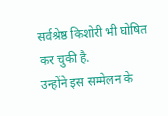सर्वश्रेष्ठ किशोरी भी घोषित कर चुकी है.
उन्होंने इस सम्मेलन के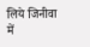लिये जिनीवा में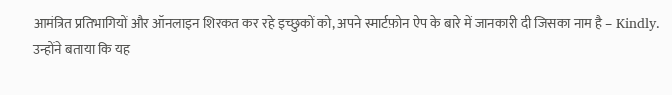आमंत्रित प्रतिभागियों और ऑनलाइन शिरकत कर रहे इच्छुकों को, अपने स्मार्टफ़ोन ऐप के बारे में जानकारी दी जिसका नाम है – Kindly.
उन्होंने बताया कि यह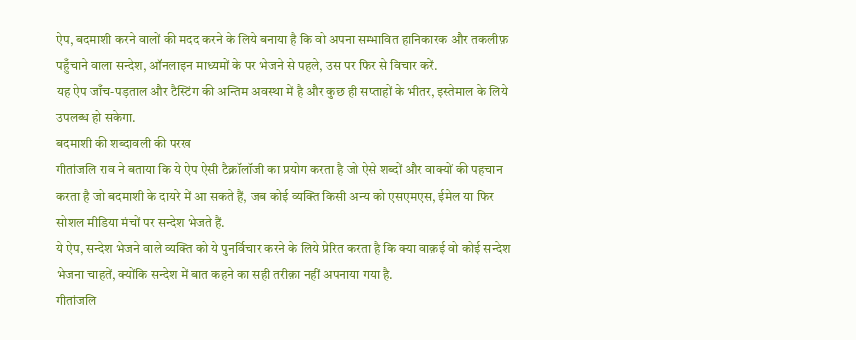ऐप, बदमाशी करने वालों की मदद करने के लिये बनाया है कि वो अपना सम्भावित हानिकारक और तकलीफ़ पहुँचाने वाला सन्देश, ऑनलाइन माध्यमों के पर भेजने से पहले, उस पर फिर से विचार करें.
यह ऐप जाँच-पड़ताल और टैस्टिंग की अन्तिम अवस्था में है और कुछ ही सप्ताहों के भीतर, इस्तेमाल के लिये उपलब्ध हो सकेगा.
बदमाशी की शब्दावली की परख
गीतांजलि राव ने बताया कि ये ऐप ऐसी टैक्नॉलॉजी का प्रयोग करता है जो ऐसे शब्दों और वाक्यों की पहचान करता है जो बदमाशी के दायरे में आ सकते हैं, जब कोई व्यक्ति किसी अन्य को एसएमएस, ईमेल या फिर सोशल मीडिया मंचों पर सन्देश भेजते हैं.
ये ऐप, सन्देश भेजने वाले व्यक्ति को ये पुनर्विचार करने के लिये प्रेरित करता है कि क्या वाक़ई वो कोई सन्देश भेजना चाहतें, क्योंकि सन्देश में बात कहने का सही तरीक़ा नहीं अपनाया गया है.
गीतांजलि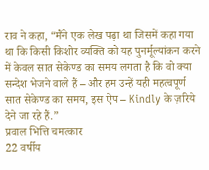राव ने कहा, “मैंने एक लेख पढ़ा था जिसमें कहा गया था कि किसी किशोर व्यक्ति को यह पुनर्मूल्यांकन करने में केवल सात सेकेण्ड का समय लगता है कि वो क्या सन्देश भेजने वाले हैं – और हम उन्हें यही महत्वपूर्ण सात सेकेण्ड का समय, इस ऐप – Kindly के ज़रिये देने जा रहे हैं.”
प्रवाल भित्ति चमत्कार
22 वर्षीय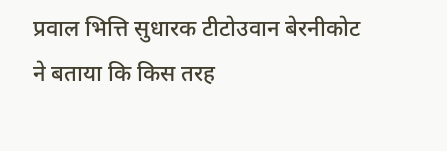प्रवाल भित्ति सुधारक टीटोउवान बेरनीकोट ने बताया कि किस तरह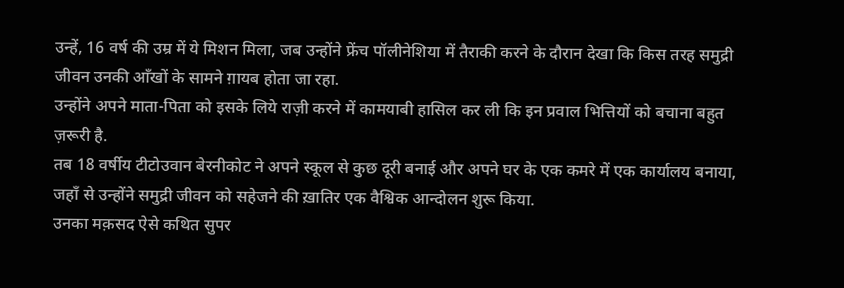उन्हें, 16 वर्ष की उम्र में ये मिशन मिला, जब उन्होंने फ्रेंच पॉलीनेशिया में तैराकी करने के दौरान देखा कि किस तरह समुद्री जीवन उनकी आँखों के सामने ग़ायब होता जा रहा.
उन्होंने अपने माता-पिता को इसके लिये राज़ी करने में कामयाबी हासिल कर ली कि इन प्रवाल भित्तियों को बचाना बहुत ज़रूरी है.
तब 18 वर्षीय टीटोउवान बेरनीकोट ने अपने स्कूल से कुछ दूरी बनाई और अपने घर के एक कमरे में एक कार्यालय बनाया, जहाँ से उन्होंने समुद्री जीवन को सहेजने की ख़ातिर एक वैश्विक आन्दोलन शुरू किया.
उनका मक़सद ऐसे कथित सुपर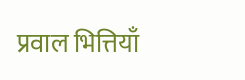प्रवाल भित्तियाँ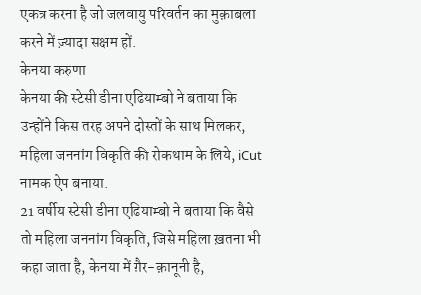एकत्र करना है जो जलवायु परिवर्तन का मुक़ाबला करने में ज़्यादा सक्षम हों.
केनया करुणा
केनया की स्टेसी डीना एढियाम्बो ने बताया कि उन्होंने किस तरह अपने दोस्तों के साथ मिलकर, महिला जननांग विकृति की रोकथाम के लिये, iCut नामक ऐप बनाया.
21 वर्षीय स्टेसी डीना एढियाम्बो ने बताया कि वैसे तो महिला जननांग विकृति, जिसे महिला ख़तना भी कहा जाता है, केनया में ग़ैर-क़ानूनी है,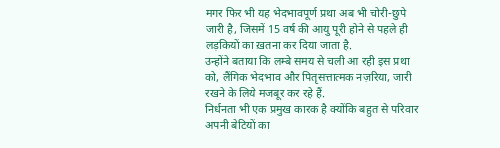मगर फिर भी यह भेदभावपूर्ण प्रथा अब भी चोरी-छुपे जारी है, जिसमें 15 वर्ष की आयु पूरी होने से पहले ही लड़कियों का ख़तना कर दिया जाता है.
उन्होंने बताया कि लम्बे समय से चली आ रही इस प्रथा को, लैंगिक भेदभाव और पितृसत्तात्मक नज़रिया, जारी रखने के लिये मजबूर कर रहे हैं.
निर्धनता भी एक प्रमुख कारक है क्योंकि बहुत से परिवार अपनी बेटियों का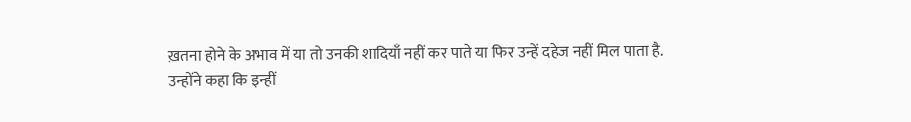ख़तना होने के अभाव में या तो उनकी शादियाँ नहीं कर पाते या फिर उन्हें दहेज नहीं मिल पाता है.
उन्होंने कहा कि इन्हीं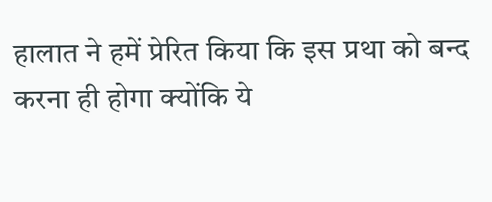हालात ने हमें प्रेरित किया कि इस प्रथा को बन्द करना ही होगा क्योंकि ये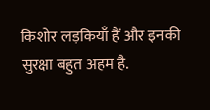किशोर लड़कियाँ हैं और इनकी सुरक्षा बहुत अहम है.